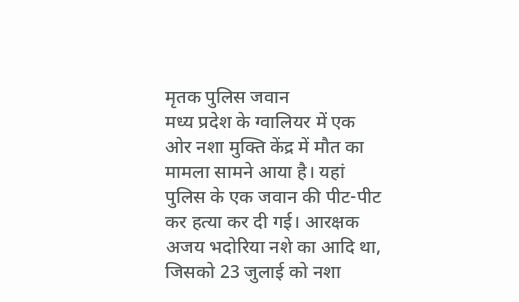मृतक पुलिस जवान
मध्य प्रदेश के ग्वालियर में एक ओर नशा मुक्ति केंद्र में मौत का मामला सामने आया है। यहां पुलिस के एक जवान की पीट-पीट कर हत्या कर दी गई। आरक्षक अजय भदोरिया नशे का आदि था, जिसको 23 जुलाई को नशा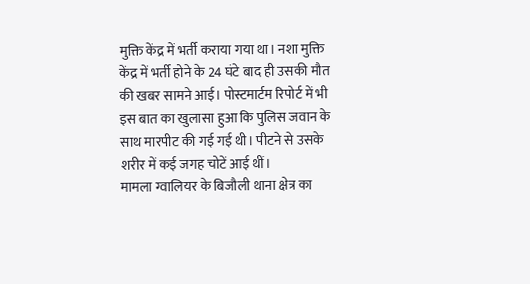मुक्ति केंद्र में भर्ती कराया गया था। नशा मुक्ति केंद्र में भर्ती होने के 24 घंटे बाद ही उसकी मौत की खबर सामने आई। पोस्टमार्टम रिपोर्ट में भी इस बात का खुलासा हुआ कि पुलिस जवान के साथ मारपीट की गई गई थी। पीटने से उसके शरीर में कई जगह चोटें आई थीं।
मामला ग्वालियर के बिजौली थाना क्षेत्र का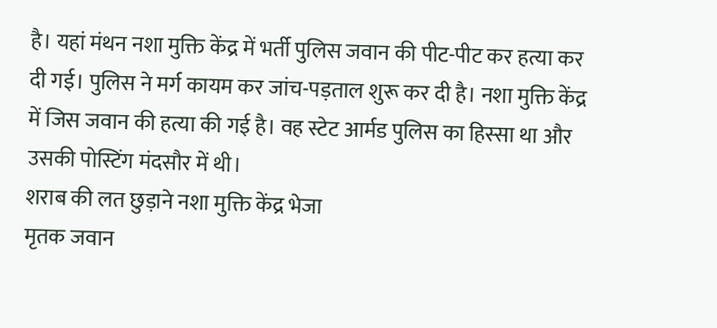है। यहां मंथन नशा मुक्ति केंद्र में भर्ती पुलिस जवान की पीट-पीट कर हत्या कर दी गई। पुलिस ने मर्ग कायम कर जांच-पड़ताल शुरू कर दी है। नशा मुक्ति केंद्र में जिस जवान की हत्या की गई है। वह स्टेट आर्मड पुलिस का हिस्सा था और उसकी पोस्टिंग मंदसौर में थी।
शराब की लत छुड़ाने नशा मुक्ति केंद्र भेजा
मृतक जवान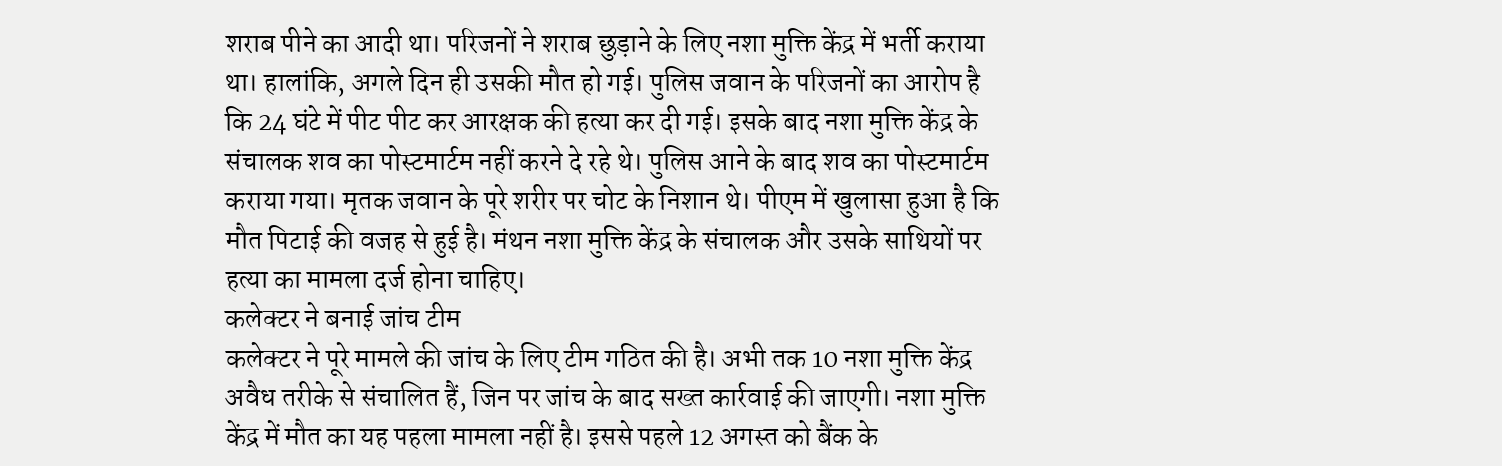शराब पीने का आदी था। परिजनों ने शराब छुड़ाने के लिए नशा मुक्ति केंद्र में भर्ती कराया था। हालांकि, अगले दिन ही उसकी मौत हो गई। पुलिस जवान के परिजनों का आरोप है कि 24 घंटे में पीट पीट कर आरक्षक की हत्या कर दी गई। इसके बाद नशा मुक्ति केंद्र के संचालक शव का पोस्टमार्टम नहीं करने दे रहे थे। पुलिस आने के बाद शव का पोस्टमार्टम कराया गया। मृतक जवान के पूरे शरीर पर चोट के निशान थे। पीएम में खुलासा हुआ है कि मौत पिटाई की वजह से हुई है। मंथन नशा मुक्ति केंद्र के संचालक और उसके साथियों पर हत्या का मामला दर्ज होना चाहिए।
कलेक्टर ने बनाई जांच टीम
कलेक्टर ने पूरे मामले की जांच के लिए टीम गठित की है। अभी तक 10 नशा मुक्ति केंद्र अवैध तरीके से संचालित हैं, जिन पर जांच के बाद सख्त कार्रवाई की जाएगी। नशा मुक्ति केंद्र में मौत का यह पहला मामला नहीं है। इससे पहले 12 अगस्त को बैंक के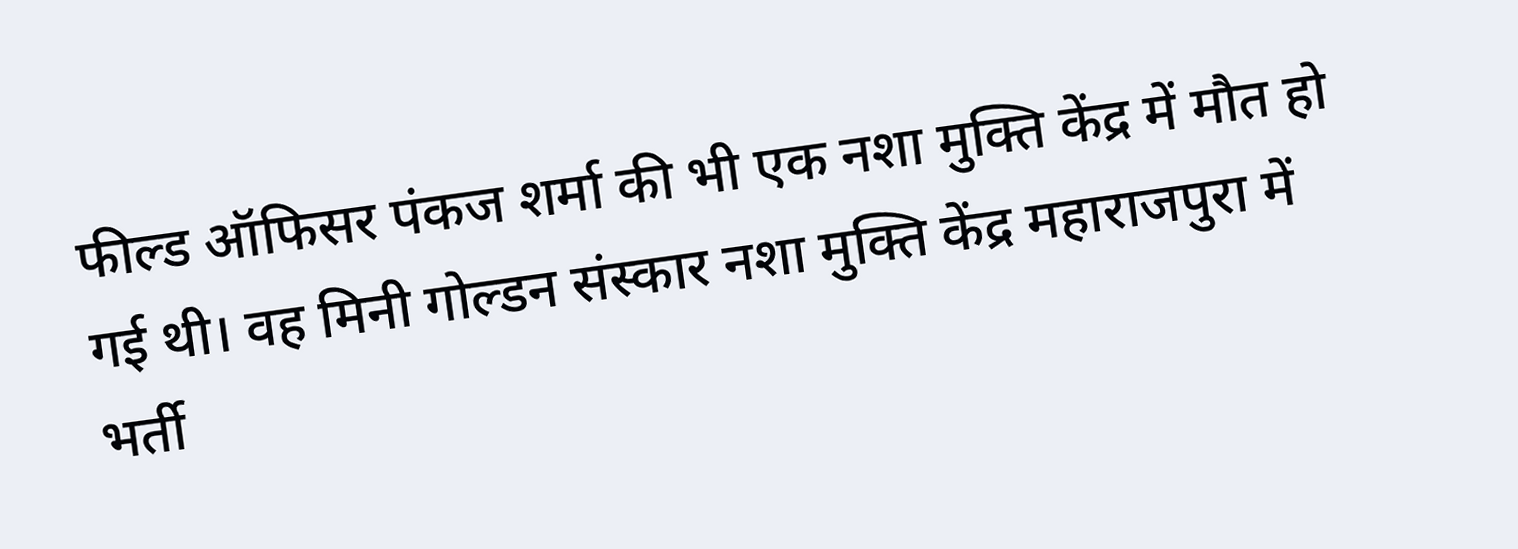फील्ड ऑफिसर पंकज शर्मा की भी एक नशा मुक्ति केंद्र में मौत हो गई थी। वह मिनी गोल्डन संस्कार नशा मुक्ति केंद्र महाराजपुरा में भर्ती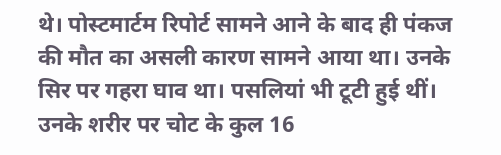थे। पोस्टमार्टम रिपोर्ट सामने आने के बाद ही पंकज की मौत का असली कारण सामने आया था। उनके सिर पर गहरा घाव था। पसलियां भी टूटी हुई थीं। उनके शरीर पर चोट के कुल 16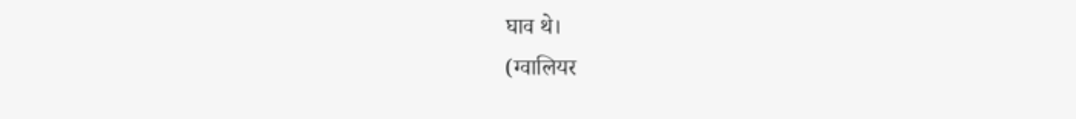घाव थे।
(ग्वालियर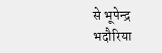से भूपेन्द्र भदौरिया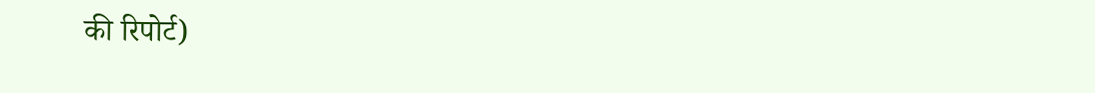की रिपोर्ट)